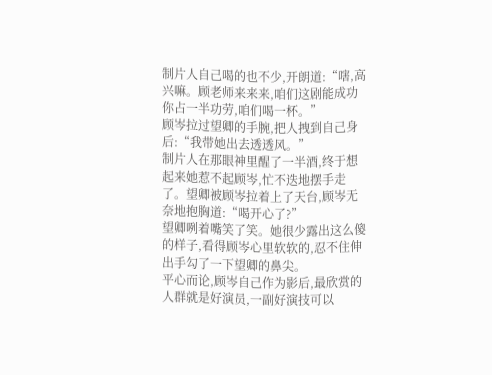制片人自己喝的也不少,开朗道:“嗐,高兴嘛。顾老师来来来,咱们这剧能成功你占一半功劳,咱们喝一杯。”
顾岑拉过望卿的手腕,把人拽到自己身后:“我带她出去透透风。”
制片人在那眼神里醒了一半酒,终于想起来她惹不起顾岑,忙不迭地摆手走了。望卿被顾岑拉着上了天台,顾岑无奈地抱胸道:“喝开心了?”
望卿咧着嘴笑了笑。她很少露出这么傻的样子,看得顾岑心里软软的,忍不住伸出手勾了一下望卿的鼻尖。
平心而论,顾岑自己作为影后,最欣赏的人群就是好演员,一副好演技可以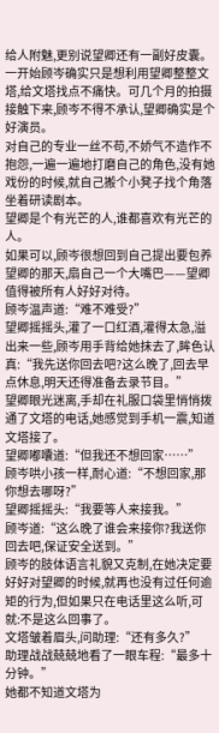给人附魅,更别说望卿还有一副好皮囊。
一开始顾岑确实只是想利用望卿整整文塔,给文塔找点不痛快。可几个月的拍摄接触下来,顾岑不得不承认,望卿确实是个好演员。
对自己的专业一丝不苟,不娇气不造作不抱怨,一遍一遍地打磨自己的角色,没有她戏份的时候,就自己搬个小凳子找个角落坐着研读剧本。
望卿是个有光芒的人,谁都喜欢有光芒的人。
如果可以,顾岑很想回到自己提出要包养望卿的那天,扇自己一个大嘴巴——望卿值得被所有人好好对待。
顾岑温声道:“难不难受?”
望卿摇摇头,灌了一口红酒,灌得太急,溢出来一些,顾岑用手背给她抹去了,眸色认真:“我先送你回去吧?这么晚了,回去早点休息,明天还得准备去录节目。”
望卿眼光迷离,手却在礼服口袋里悄悄拨通了文塔的电话,她感觉到手机一震,知道文塔接了。
望卿嘟囔道:“但我还不想回家……”
顾岑哄小孩一样,耐心道:“不想回家,那你想去哪呀?”
望卿摇摇头:“我要等人来接我。”
顾岑道:“这么晚了谁会来接你?我送你回去吧,保证安全送到。”
顾岑的肢体语言礼貌又克制,在她决定要好好对望卿的时候,就再也没有过任何逾矩的行为,但如果只在电话里这么听,可就:不是这么回事了。
文塔皱着眉头,问助理:“还有多久?”
助理战战兢兢地看了一眼车程:“最多十分钟。”
她都不知道文塔为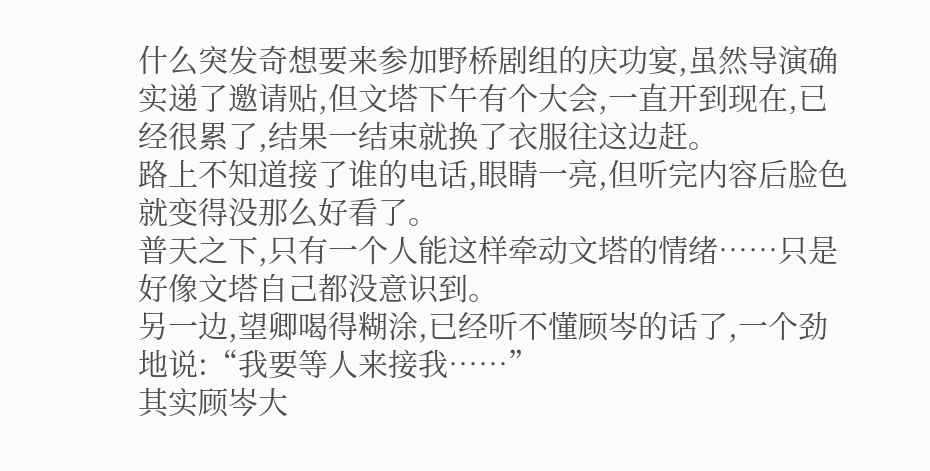什么突发奇想要来参加野桥剧组的庆功宴,虽然导演确实递了邀请贴,但文塔下午有个大会,一直开到现在,已经很累了,结果一结束就换了衣服往这边赶。
路上不知道接了谁的电话,眼睛一亮,但听完内容后脸色就变得没那么好看了。
普天之下,只有一个人能这样牵动文塔的情绪……只是好像文塔自己都没意识到。
另一边,望卿喝得糊涂,已经听不懂顾岑的话了,一个劲地说:“我要等人来接我……”
其实顾岑大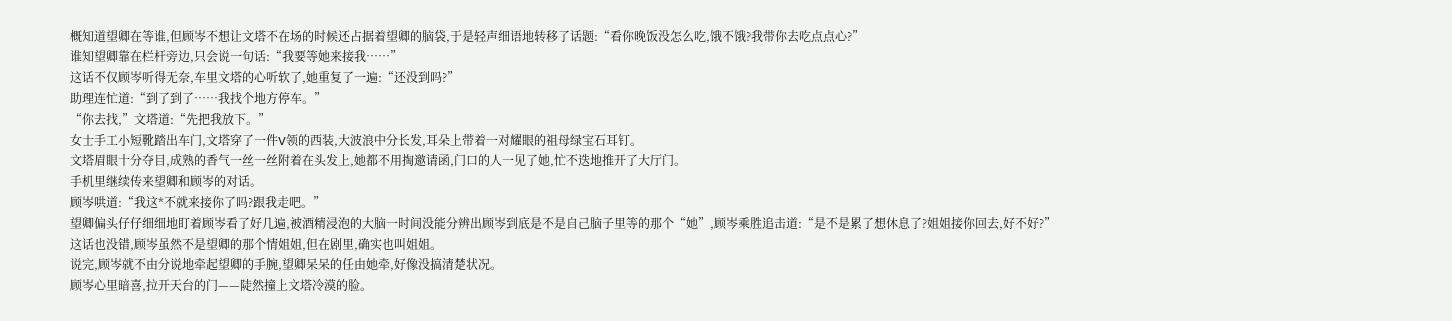概知道望卿在等谁,但顾岑不想让文塔不在场的时候还占据着望卿的脑袋,于是轻声细语地转移了话题:“看你晚饭没怎么吃,饿不饿?我带你去吃点点心?”
谁知望卿靠在栏杆旁边,只会说一句话:“我要等她来接我……”
这话不仅顾岑听得无奈,车里文塔的心听软了,她重复了一遍:“还没到吗?”
助理连忙道:“到了到了……我找个地方停车。”
“你去找,”文塔道:“先把我放下。”
女士手工小短靴踏出车门,文塔穿了一件V领的西装,大波浪中分长发,耳朵上带着一对耀眼的祖母绿宝石耳钉。
文塔眉眼十分夺目,成熟的香气一丝一丝附着在头发上,她都不用掏邀请函,门口的人一见了她,忙不迭地推开了大厅门。
手机里继续传来望卿和顾岑的对话。
顾岑哄道:“我这*不就来接你了吗?跟我走吧。”
望卿偏头仔仔细细地盯着顾岑看了好几遍,被酒精浸泡的大脑一时间没能分辨出顾岑到底是不是自己脑子里等的那个“她”,顾岑乘胜追击道:“是不是累了想休息了?姐姐接你回去,好不好?”
这话也没错,顾岑虽然不是望卿的那个情姐姐,但在剧里,确实也叫姐姐。
说完,顾岑就不由分说地牵起望卿的手腕,望卿呆呆的任由她牵,好像没搞清楚状况。
顾岑心里暗喜,拉开天台的门——陡然撞上文塔冷漠的脸。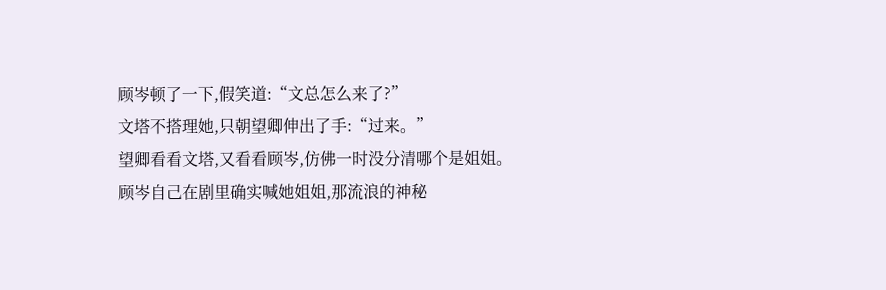顾岑顿了一下,假笑道:“文总怎么来了?”
文塔不搭理她,只朝望卿伸出了手:“过来。”
望卿看看文塔,又看看顾岑,仿佛一时没分清哪个是姐姐。
顾岑自己在剧里确实喊她姐姐,那流浪的神秘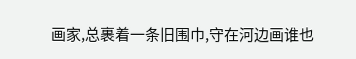画家,总裹着一条旧围巾,守在河边画谁也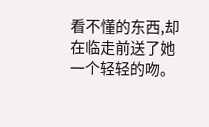看不懂的东西,却在临走前送了她一个轻轻的吻。